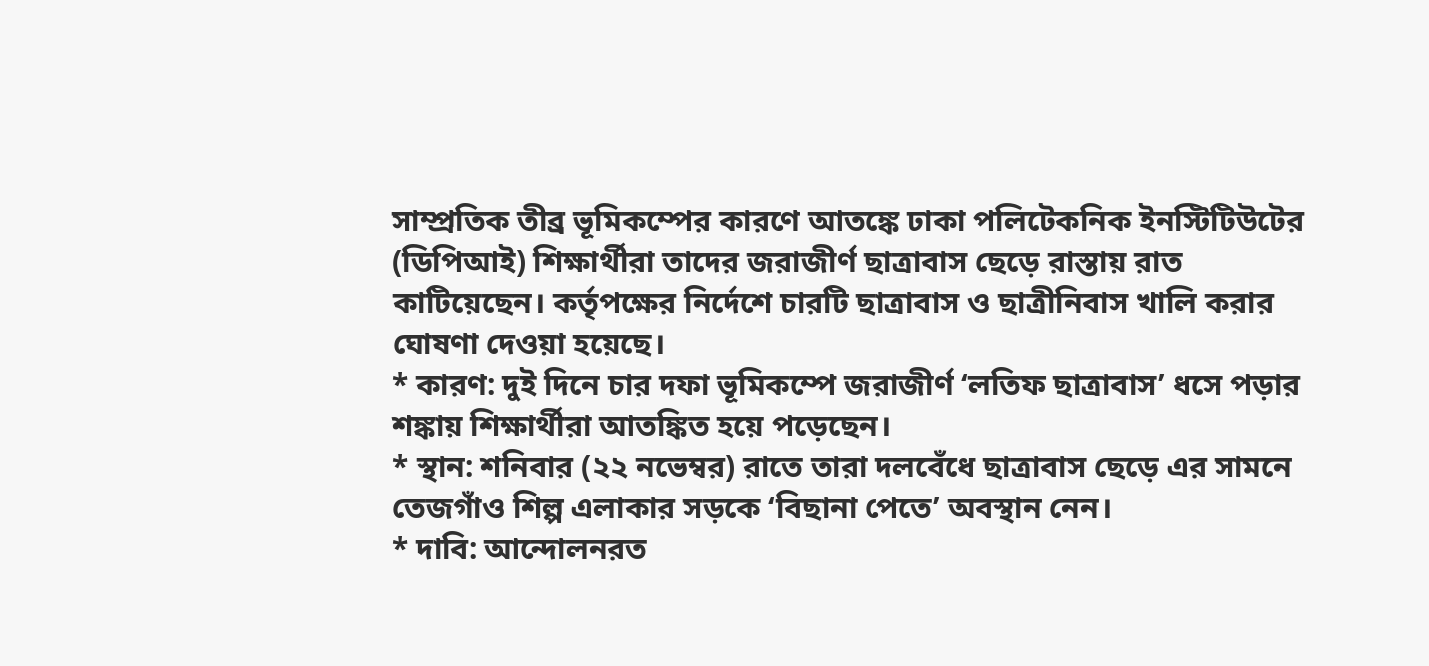সাম্প্রতিক তীব্র ভূমিকম্পের কারণে আতঙ্কে ঢাকা পলিটেকনিক ইনস্টিটিউটের (ডিপিআই) শিক্ষার্থীরা তাদের জরাজীর্ণ ছাত্রাবাস ছেড়ে রাস্তায় রাত কাটিয়েছেন। কর্তৃপক্ষের নির্দেশে চারটি ছাত্রাবাস ও ছাত্রীনিবাস খালি করার ঘোষণা দেওয়া হয়েছে।
* কারণ: দুই দিনে চার দফা ভূমিকম্পে জরাজীর্ণ ‘লতিফ ছাত্রাবাস’ ধসে পড়ার শঙ্কায় শিক্ষার্থীরা আতঙ্কিত হয়ে পড়েছেন।
* স্থান: শনিবার (২২ নভেম্বর) রাতে তারা দলবেঁধে ছাত্রাবাস ছেড়ে এর সামনে তেজগাঁও শিল্প এলাকার সড়কে ‘বিছানা পেতে’ অবস্থান নেন।
* দাবি: আন্দোলনরত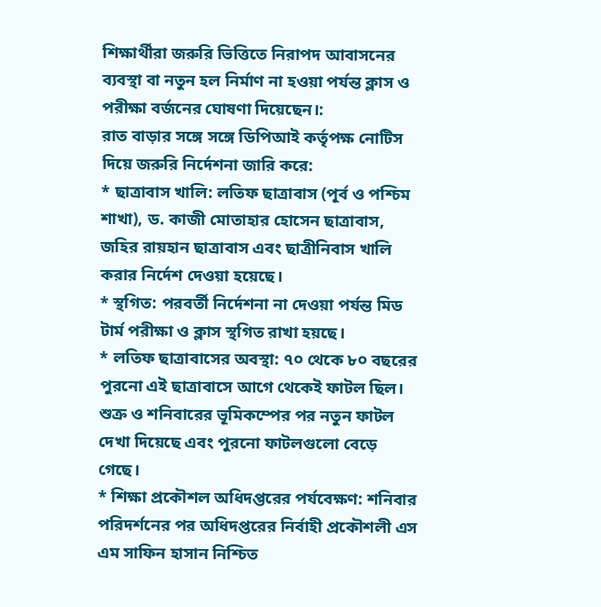শিক্ষার্থীরা জরুরি ভিত্তিতে নিরাপদ আবাসনের ব্যবস্থা বা নতুন হল নির্মাণ না হওয়া পর্যন্ত ক্লাস ও পরীক্ষা বর্জনের ঘোষণা দিয়েছেন।:
রাত বাড়ার সঙ্গে সঙ্গে ডিপিআই কর্তৃপক্ষ নোটিস দিয়ে জরুরি নির্দেশনা জারি করে:
* ছাত্রাবাস খালি: লতিফ ছাত্রাবাস (পূর্ব ও পশ্চিম শাখা), ড. কাজী মোতাহার হোসেন ছাত্রাবাস, জহির রায়হান ছাত্রাবাস এবং ছাত্রীনিবাস খালি করার নির্দেশ দেওয়া হয়েছে।
* স্থগিত: পরবর্তী নির্দেশনা না দেওয়া পর্যন্ত মিড টার্ম পরীক্ষা ও ক্লাস স্থগিত রাখা হয়ছে।
* লতিফ ছাত্রাবাসের অবস্থা: ৭০ থেকে ৮০ বছরের পুরনো এই ছাত্রাবাসে আগে থেকেই ফাটল ছিল। শুক্র ও শনিবারের ভূমিকম্পের পর নতুন ফাটল দেখা দিয়েছে এবং পুরনো ফাটলগুলো বেড়ে গেছে।
* শিক্ষা প্রকৌশল অধিদপ্তরের পর্যবেক্ষণ: শনিবার পরিদর্শনের পর অধিদপ্তরের নির্বাহী প্রকৌশলী এস এম সাফিন হাসান নিশ্চিত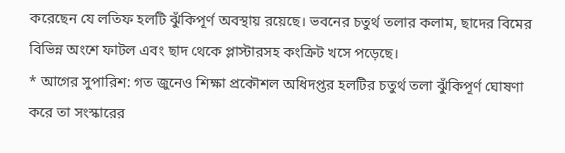করেছেন যে লতিফ হলটি ঝুঁকিপূর্ণ অবস্থায় রয়েছে। ভবনের চতুর্থ তলার কলাম, ছাদের বিমের বিভিন্ন অংশে ফাটল এবং ছাদ থেকে প্লাস্টারসহ কংক্রিট খসে পড়েছে।
* আগের সুপারিশ: গত জুনেও শিক্ষা প্রকৌশল অধিদপ্তর হলটির চতুর্থ তলা ঝুঁকিপূর্ণ ঘোষণা করে তা সংস্কারের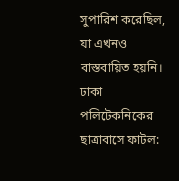সুপারিশ করেছিল, যা এখনও বাস্তবায়িত হয়নি।
ঢাকা পলিটেকনিকের ছাত্রাবাসে ফাটল: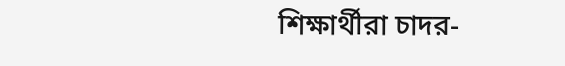শিক্ষার্থীরা চাদর-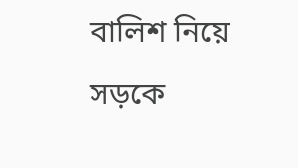বালিশ নিয়ে সড়কে